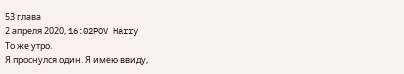53 глава
2 апреля 2020, 16:02POV Harry
То же утро.
Я проснулся один. Я имею ввиду,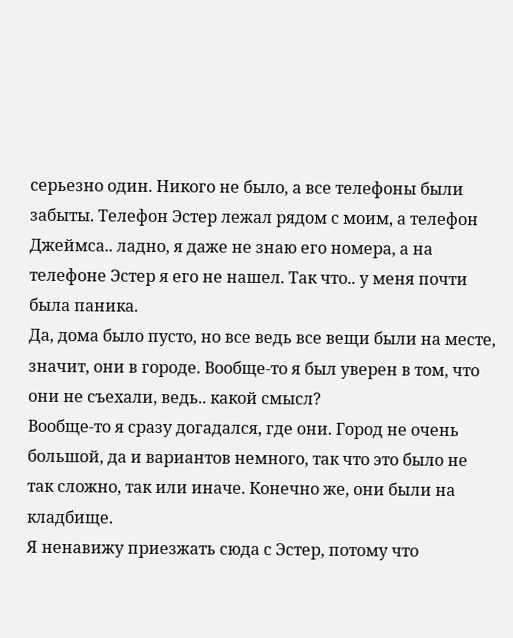серьезно один. Никого не было, а все телефоны были забыты. Телефон Эстер лежал рядом с моим, а телефон Джеймса.. ладно, я даже не знаю его номера, а на телефоне Эстер я его не нашел. Так что.. у меня почти была паника.
Да, дома было пусто, но все ведь все вещи были на месте, значит, они в городе. Вообще-то я был уверен в том, что они не съехали, ведь.. какой смысл?
Вообще-то я сразу догадался, где они. Город не очень большой, да и вариантов немного, так что это было не так сложно, так или иначе. Конечно же, они были на кладбище.
Я ненавижу приезжать сюда с Эстер, потому что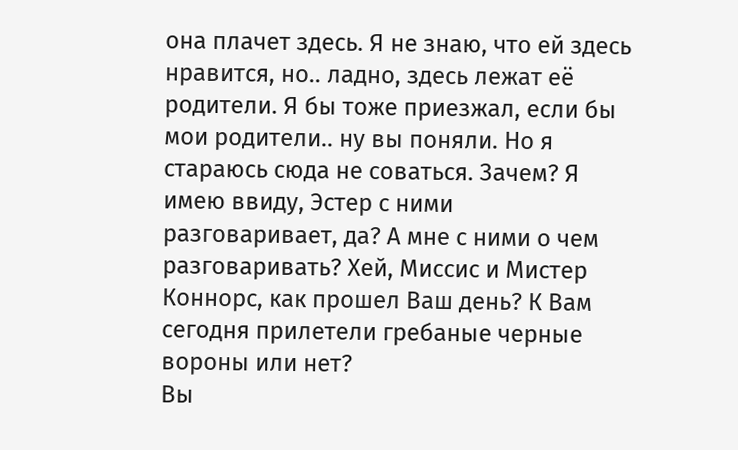она плачет здесь. Я не знаю, что ей здесь нравится, но.. ладно, здесь лежат её родители. Я бы тоже приезжал, если бы мои родители.. ну вы поняли. Но я стараюсь сюда не соваться. Зачем? Я имею ввиду, Эстер с ними разговаривает, да? А мне с ними о чем разговаривать? Хей, Миссис и Мистер Коннорс, как прошел Ваш день? К Вам сегодня прилетели гребаные черные вороны или нет?
Вы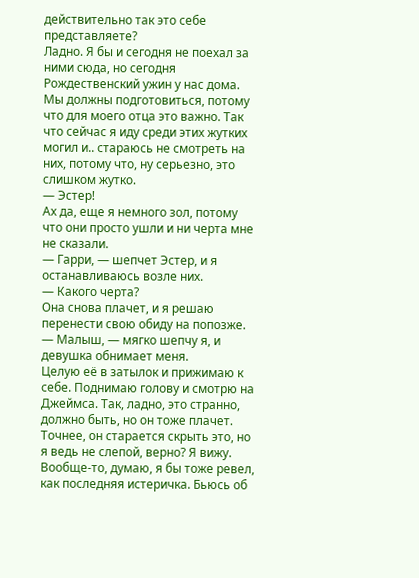действительно так это себе представляете?
Ладно. Я бы и сегодня не поехал за ними сюда, но сегодня Рождественский ужин у нас дома. Мы должны подготовиться, потому что для моего отца это важно. Так что сейчас я иду среди этих жутких могил и.. стараюсь не смотреть на них, потому что, ну серьезно, это слишком жутко.
— Эстер!
Ах да, еще я немного зол, потому что они просто ушли и ни черта мне не сказали.
— Гарри, — шепчет Эстер, и я останавливаюсь возле них.
— Какого черта?
Она снова плачет, и я решаю перенести свою обиду на попозже.
— Малыш, — мягко шепчу я, и девушка обнимает меня.
Целую её в затылок и прижимаю к себе. Поднимаю голову и смотрю на Джеймса. Так, ладно, это странно, должно быть, но он тоже плачет. Точнее, он старается скрыть это, но я ведь не слепой, верно? Я вижу.
Вообще-то, думаю, я бы тоже ревел, как последняя истеричка. Бьюсь об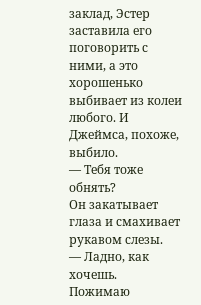заклад, Эстер заставила его поговорить с ними, а это хорошенько выбивает из колеи любого. И Джеймса, похоже, выбило.
— Тебя тоже обнять?
Он закатывает глаза и смахивает рукавом слезы.
— Ладно, как хочешь.
Пожимаю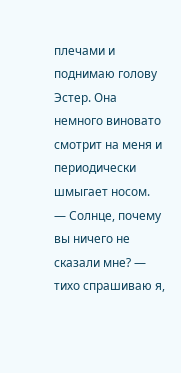плечами и поднимаю голову Эстер. Она немного виновато смотрит на меня и периодически шмыгает носом.
— Солнце, почему вы ничего не сказали мне? — тихо спрашиваю я,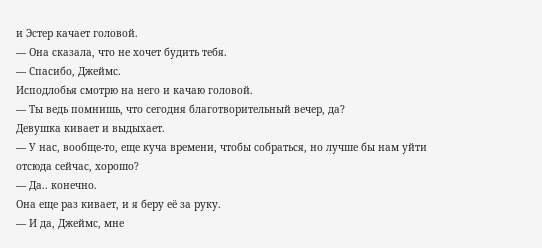и Эстер качает головой.
— Она сказала, что не хочет будить тебя.
— Спасибо, Джеймс.
Исподлобья смотрю на него и качаю головой.
— Ты ведь помнишь, что сегодня благотворительный вечер, да?
Девушка кивает и выдыхает.
— У нас, вообще-то, еще куча времени, чтобы собраться, но лучше бы нам уйти отсюда сейчас, хорошо?
— Да.. конечно.
Она еще раз кивает, и я беру её за руку.
— И да, Джеймс, мне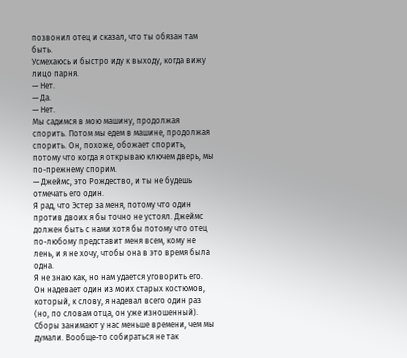позвонил отец и сказал, что ты обязан там быть.
Усмехаюсь и быстро иду к выходу, когда вижу лицо парня.
— Нет.
— Да.
— Нет.
Мы садимся в мою машину, продолжая спорить. Потом мы едем в машине, продолжая спорить. Он, похоже, обожает спорить, потому что когда я открываю ключем дверь, мы по-прежнему спорим.
— Джеймс, это Рождество, и ты не будешь отмечать его один.
Я рад, что Эстер за меня, потому что один против двоих я бы точно не устоял. Джеймс должен быть с нами хотя бы потому что отец по-любому представит меня всем, кому не лень, и я не хочу, чтобы она в это время была одна.
Я не знаю как, но нам удается уговорить его. Он надевает один из моих старых костюмов, который, к слову, я надевал всего один раз (но, по словам отца, он уже изношенный).
Сборы занимают у нас меньше времени, чем мы думали. Вообще-то собираться не так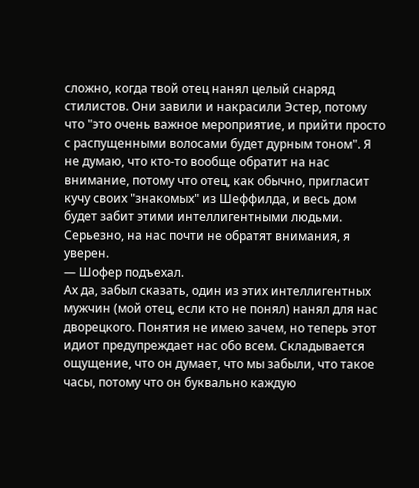сложно, когда твой отец нанял целый снаряд стилистов. Они завили и накрасили Эстер, потому что "это очень важное мероприятие, и прийти просто с распущенными волосами будет дурным тоном". Я не думаю, что кто-то вообще обратит на нас внимание, потому что отец, как обычно, пригласит кучу своих "знакомых" из Шеффилда, и весь дом будет забит этими интеллигентными людьми. Серьезно, на нас почти не обратят внимания, я уверен.
— Шофер подъехал.
Ах да, забыл сказать, один из этих интеллигентных мужчин (мой отец, если кто не понял) нанял для нас дворецкого. Понятия не имею зачем, но теперь этот идиот предупреждает нас обо всем. Складывается ощущение, что он думает, что мы забыли, что такое часы, потому что он буквально каждую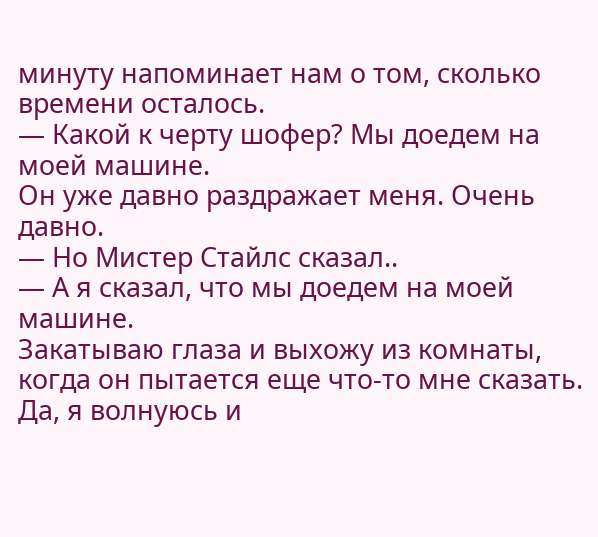минуту напоминает нам о том, сколько времени осталось.
— Какой к черту шофер? Мы доедем на моей машине.
Он уже давно раздражает меня. Очень давно.
— Но Мистер Стайлс сказал..
— А я сказал, что мы доедем на моей машине.
Закатываю глаза и выхожу из комнаты, когда он пытается еще что-то мне сказать. Да, я волнуюсь и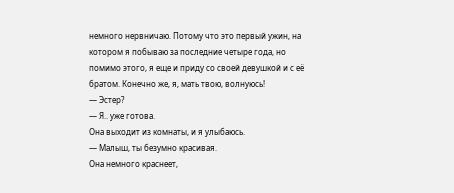немного нервничаю. Потому что это первый ужин, на котором я побываю за последние четыре года, но помимо этого, я еще и приду со своей девушкой и с её братом. Конечно же, я, мать твою, волнуюсь!
— Эстер?
— Я.. уже готова.
Она выходит из комнаты, и я улыбаюсь.
— Малыш, ты безумно красивая.
Она немного краснеет,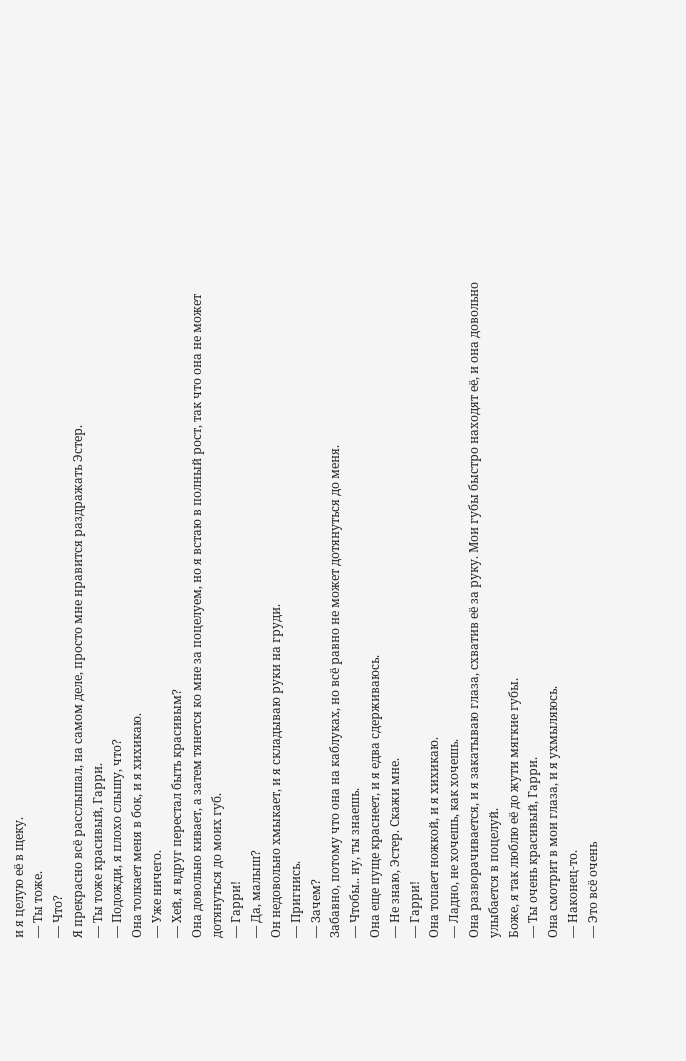и я целую её в щеку.
— Ты тоже.
— Что?
Я прекрасно всё расслышал, на самом деле, просто мне нравится раздражать Эстер.
— Ты тоже красивый, Гарри.
— Подожди, я плохо слышу, что?
Она толкает меня в бок, и я хихикаю.
— Уже ничего.
— Хей, я вдруг перестал быть красивым?
Она довольно кивает, а затем тянется ко мне за поцелуем, но я встаю в полный рост, так что она не может дотянуться до моих губ.
— Гарри!
— Да, малыш?
Он недовольно хмыкает, и я складываю руки на груди.
— Пригнись.
— Зачем?
Забавно, потому что она на каблуках, но всё равно не может дотянуться до меня.
— Чтобы.. ну, ты знаешь.
Она еще пуще краснеет, и я едва сдерживаюсь.
— Не знаю, Эстер. Скажи мне.
— Гарри!
Она топает ножкой, и я хихикаю.
— Ладно, не хочешь, как хочешь.
Она разворачивается, и я закатываю глаза, схватив её за руку. Мои губы быстро находят её, и она довольно улыбается в поцелуй.
Боже, я так люблю её до жути мягкие губы.
— Ты очень красивый, Гарри.
Она смотрит в мои глаза, и я ухмыляюсь.
— Наконец-то.
— Это всё очень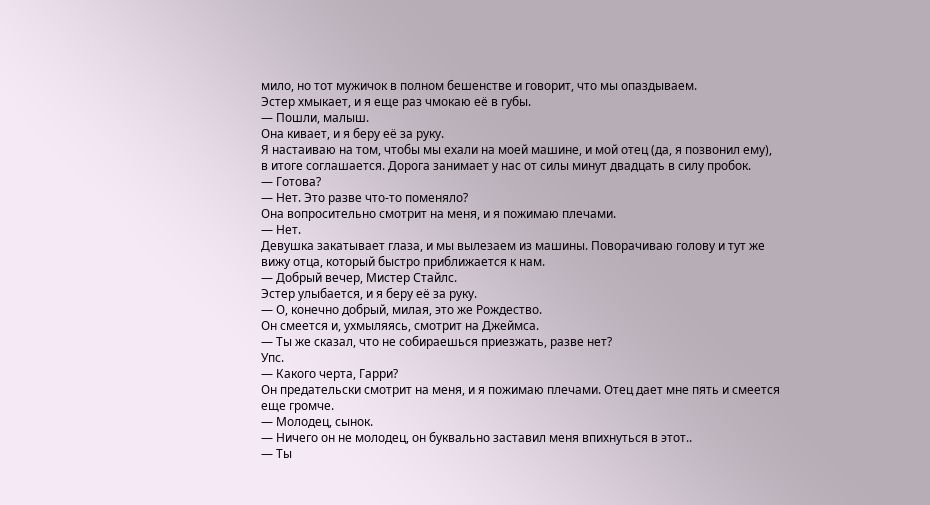мило, но тот мужичок в полном бешенстве и говорит, что мы опаздываем.
Эстер хмыкает, и я еще раз чмокаю её в губы.
— Пошли, малыш.
Она кивает, и я беру её за руку.
Я настаиваю на том, чтобы мы ехали на моей машине, и мой отец (да, я позвонил ему), в итоге соглашается. Дорога занимает у нас от силы минут двадцать в силу пробок.
— Готова?
— Нет. Это разве что-то поменяло?
Она вопросительно смотрит на меня, и я пожимаю плечами.
— Нет.
Девушка закатывает глаза, и мы вылезаем из машины. Поворачиваю голову и тут же вижу отца, который быстро приближается к нам.
— Добрый вечер, Мистер Стайлс.
Эстер улыбается, и я беру её за руку.
— О, конечно добрый, милая, это же Рождество.
Он смеется и, ухмыляясь, смотрит на Джеймса.
— Ты же сказал, что не собираешься приезжать, разве нет?
Упс.
— Какого черта, Гарри?
Он предательски смотрит на меня, и я пожимаю плечами. Отец дает мне пять и смеется еще громче.
— Молодец, сынок.
— Ничего он не молодец, он буквально заставил меня впихнуться в этот..
— Ты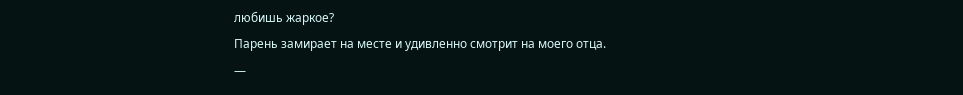любишь жаркое?
Парень замирает на месте и удивленно смотрит на моего отца.
—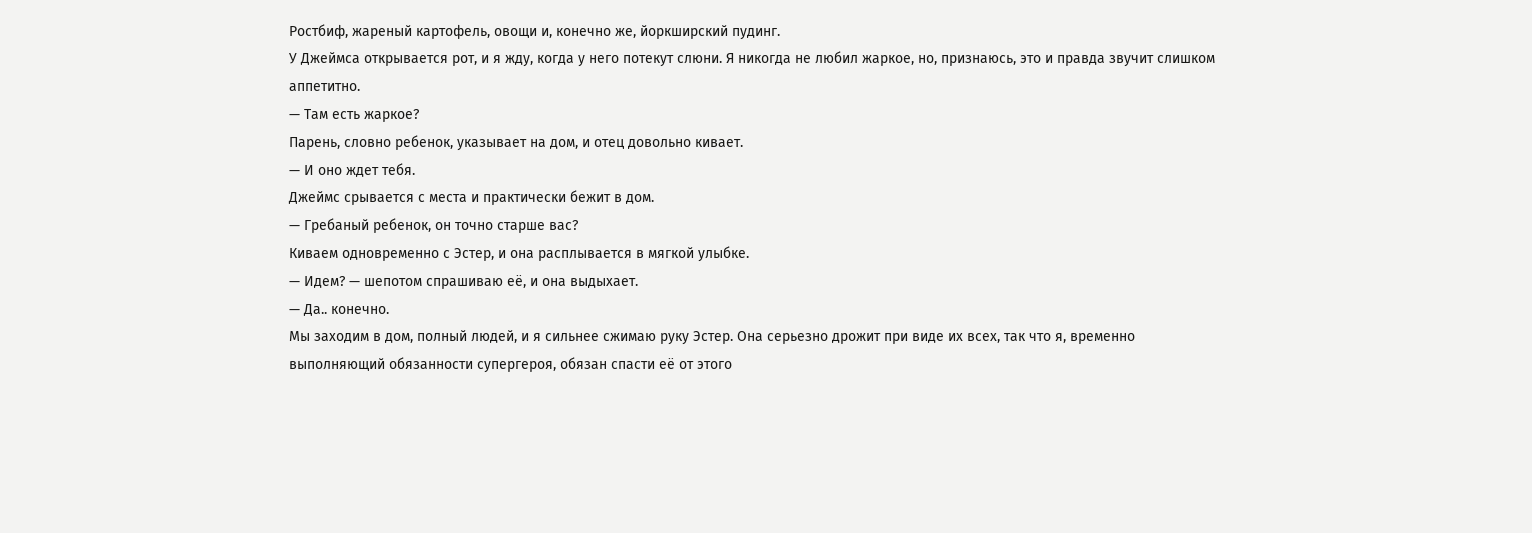Ростбиф, жареный картофель, овощи и, конечно же, йоркширский пудинг.
У Джеймса открывается рот, и я жду, когда у него потекут слюни. Я никогда не любил жаркое, но, признаюсь, это и правда звучит слишком аппетитно.
— Там есть жаркое?
Парень, словно ребенок, указывает на дом, и отец довольно кивает.
— И оно ждет тебя.
Джеймс срывается с места и практически бежит в дом.
— Гребаный ребенок, он точно старше вас?
Киваем одновременно с Эстер, и она расплывается в мягкой улыбке.
— Идем? — шепотом спрашиваю её, и она выдыхает.
— Да.. конечно.
Мы заходим в дом, полный людей, и я сильнее сжимаю руку Эстер. Она серьезно дрожит при виде их всех, так что я, временно выполняющий обязанности супергероя, обязан спасти её от этого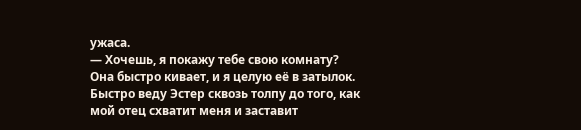ужаса.
— Хочешь, я покажу тебе свою комнату?
Она быстро кивает, и я целую её в затылок.
Быстро веду Эстер сквозь толпу до того, как мой отец схватит меня и заставит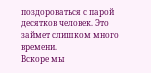поздороваться с парой десятков человек. Это займет слишком много времени.
Вскоре мы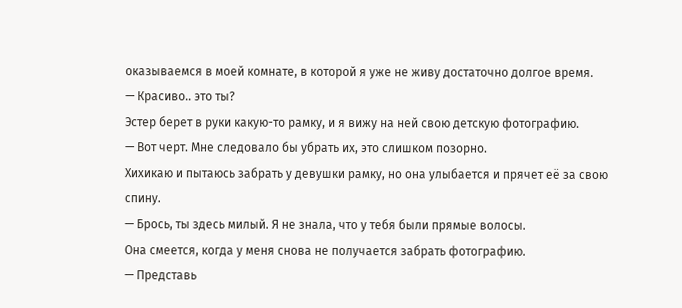оказываемся в моей комнате, в которой я уже не живу достаточно долгое время.
— Красиво.. это ты?
Эстер берет в руки какую-то рамку, и я вижу на ней свою детскую фотографию.
— Вот черт. Мне следовало бы убрать их, это слишком позорно.
Хихикаю и пытаюсь забрать у девушки рамку, но она улыбается и прячет её за свою спину.
— Брось, ты здесь милый. Я не знала, что у тебя были прямые волосы.
Она смеется, когда у меня снова не получается забрать фотографию.
— Представь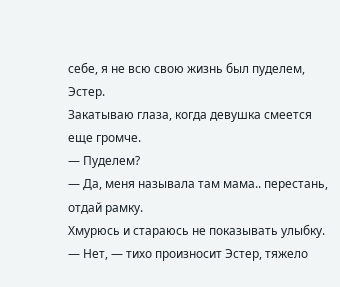себе, я не всю свою жизнь был пуделем, Эстер.
Закатываю глаза, когда девушка смеется еще громче.
— Пуделем?
— Да, меня называла там мама.. перестань, отдай рамку.
Хмурюсь и стараюсь не показывать улыбку.
— Нет, — тихо произносит Эстер, тяжело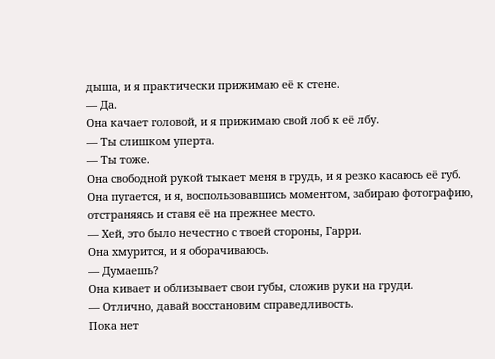дыша, и я практически прижимаю её к стене.
— Да.
Она качает головой, и я прижимаю свой лоб к её лбу.
— Ты слишком уперта.
— Ты тоже.
Она свободной рукой тыкает меня в грудь, и я резко касаюсь её губ. Она пугается, и я, воспользовавшись моментом, забираю фотографию, отстраняясь и ставя её на прежнее место.
— Хей, это было нечестно с твоей стороны, Гарри.
Она хмурится, и я оборачиваюсь.
— Думаешь?
Она кивает и облизывает свои губы, сложив руки на груди.
— Отлично, давай восстановим справедливость.
Пока нет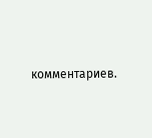комментариев.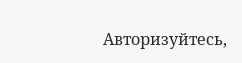Авторизуйтесь,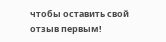чтобы оставить свой отзыв первым!